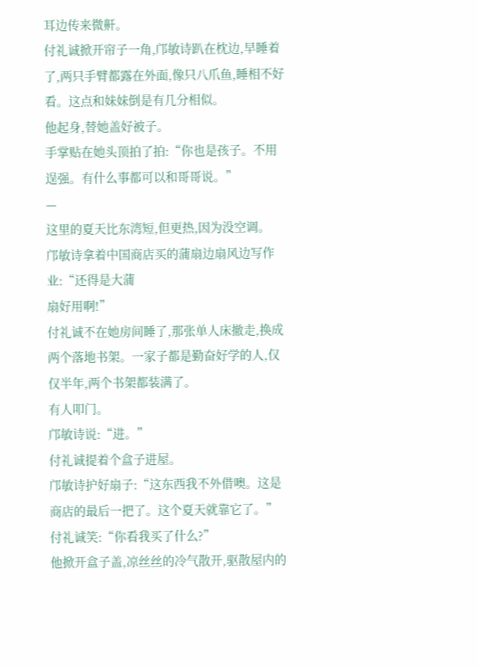耳边传来微鼾。
付礼诚掀开帘子一角,邝敏诗趴在枕边,早睡着了,两只手臂都露在外面,像只八爪鱼,睡相不好看。这点和妹妹倒是有几分相似。
他起身,替她盖好被子。
手掌贴在她头顶拍了拍:“你也是孩子。不用逞强。有什么事都可以和哥哥说。”
—
这里的夏天比东湾短,但更热,因为没空调。
邝敏诗拿着中国商店买的蒲扇边扇风边写作业:“还得是大蒲
扇好用啊!”
付礼诚不在她房间睡了,那张单人床撤走,换成两个落地书架。一家子都是勤奋好学的人,仅仅半年,两个书架都装满了。
有人叩门。
邝敏诗说:“进。”
付礼诚提着个盒子进屋。
邝敏诗护好扇子:“这东西我不外借噢。这是商店的最后一把了。这个夏天就靠它了。”
付礼诚笑:“你看我买了什么?”
他掀开盒子盖,凉丝丝的冷气散开,驱散屋内的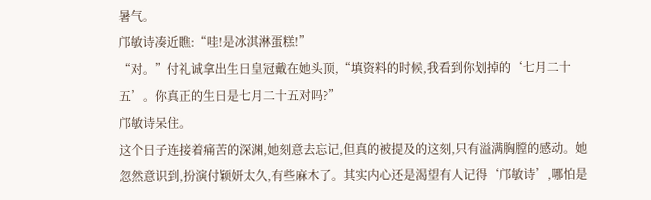暑气。
邝敏诗凑近瞧:“哇!是冰淇淋蛋糕!”
“对。”付礼诚拿出生日皇冠戴在她头顶,“填资料的时候,我看到你划掉的‘七月二十五’。你真正的生日是七月二十五对吗?”
邝敏诗呆住。
这个日子连接着痛苦的深渊,她刻意去忘记,但真的被提及的这刻,只有溢满胸膛的感动。她忽然意识到,扮演付颖妍太久,有些麻木了。其实内心还是渴望有人记得‘邝敏诗’,哪怕是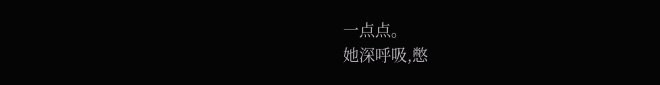一点点。
她深呼吸,憋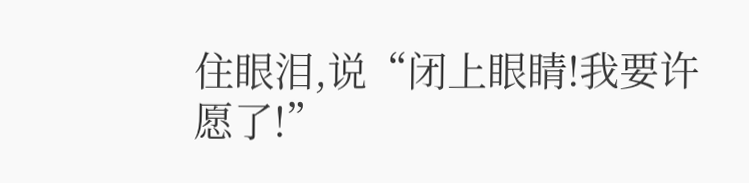住眼泪,说“闭上眼睛!我要许愿了!”